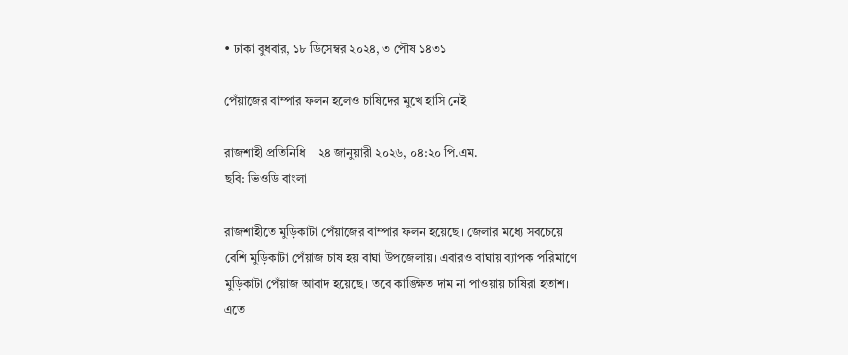• ঢাকা বুধবার, ১৮ ডিসেম্বর ২০২৪, ৩ পৌষ ১৪৩১

পেঁয়াজের বাম্পার ফলন হলেও চাষিদের মুখে হাসি নেই

রাজশাহী প্রতিনিধি    ২৪ জানুয়ারী ২০২৬, ০৪:২০ পি.এম.
ছবি: ভিওডি বাংলা

রাজশাহীতে মুড়িকাটা পেঁয়াজের বাম্পার ফলন হয়েছে। জেলার মধ্যে সবচেয়ে বেশি মুড়িকাটা পেঁয়াজ চাষ হয় বাঘা উপজেলায়। এবারও বাঘায় ব্যাপক পরিমাণে মুড়িকাটা পেঁয়াজ আবাদ হয়েছে। তবে কাঙ্ক্ষিত দাম না পাওয়ায় চাষিরা হতাশ। এতে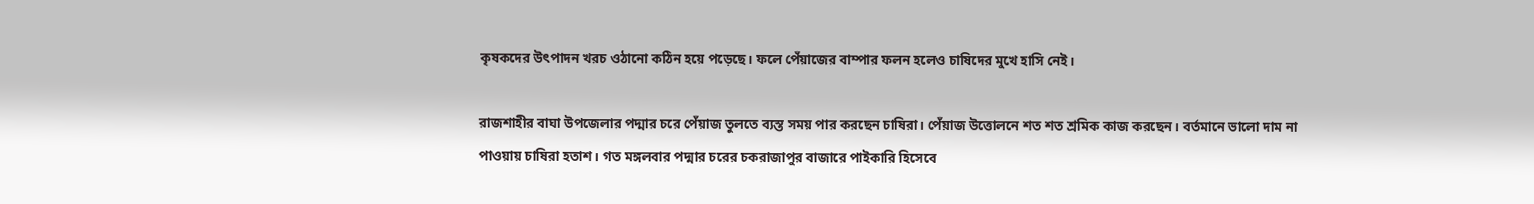কৃষকদের উৎপাদন খরচ ওঠানো কঠিন হয়ে পড়েছে। ফলে পেঁয়াজের বাম্পার ফলন হলেও চাষিদের মুখে হাসি নেই।

রাজশাহীর বাঘা উপজেলার পদ্মার চরে পেঁয়াজ তুলতে ব্যস্ত সময় পার করছেন চাষিরা। পেঁয়াজ উত্তোলনে শত শত শ্রমিক কাজ করছেন। বর্তমানে ভালো দাম না পাওয়ায় চাষিরা হতাশ। গত মঙ্গলবার পদ্মার চরের চকরাজাপুর বাজারে পাইকারি হিসেবে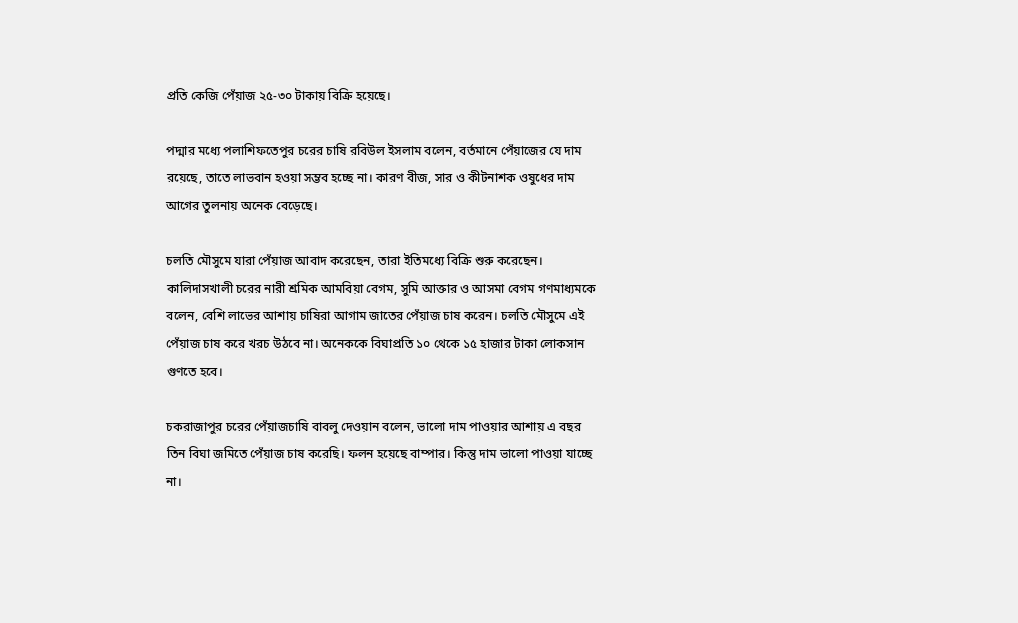প্রতি কেজি পেঁয়াজ ২৫-৩০ টাকায় বিক্রি হয়েছে।

পদ্মার মধ্যে পলাশিফতেপুর চরের চাষি রবিউল ইসলাম বলেন, বর্তমানে পেঁয়াজের যে দাম রয়েছে, তাতে লাভবান হওয়া সম্ভব হচ্ছে না। কারণ বীজ, সার ও কীটনাশক ওষুধের দাম আগের তুলনায় অনেক বেড়েছে।

চলতি মৌসুমে যারা পেঁয়াজ আবাদ করেছেন, তারা ইতিমধ্যে বিক্রি শুরু করেছেন। কালিদাসখালী চরের নারী শ্রমিক আমবিয়া বেগম, সুমি আক্তার ও আসমা বেগম গণমাধ্যমকে বলেন, বেশি লাভের আশায় চাষিরা আগাম জাতের পেঁয়াজ চাষ করেন। চলতি মৌসুমে এই পেঁয়াজ চাষ করে খরচ উঠবে না। অনেককে বিঘাপ্রতি ১০ থেকে ১৫ হাজার টাকা লোকসান গুণতে হবে।

চকরাজাপুর চরের পেঁয়াজচাষি বাবলু দেওয়ান বলেন, ভালো দাম পাওয়ার আশায় এ বছর তিন বিঘা জমিতে পেঁয়াজ চাষ করেছি। ফলন হয়েছে বাম্পার। কিন্তু দাম ভালো পাওয়া যাচ্ছে না।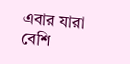এবার যারা বেশি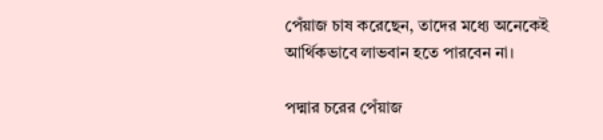পেঁয়াজ চাষ করেছেন, তাদের মধ্যে অনেকেই আর্থিকভাবে লাভবান হতে পারবেন না।

পদ্মার চরের পেঁয়াজ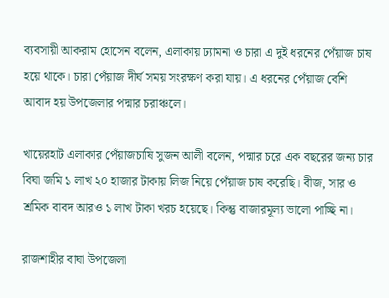ব্যবসায়ী আকরাম হোসেন বলেন, এলাকায় ঢ্যামনা ও চারা এ দুই ধরনের পেঁয়াজ চাষ হয়ে থাকে। চারা পেঁয়াজ দীর্ঘ সময় সংরক্ষণ করা যায়। এ ধরনের পেঁয়াজ বেশি আবাদ হয় উপজেলার পদ্মার চরাঞ্চলে।

খায়েরহাট এলাকার পেঁয়াজচাষি সুজন আলী বলেন, পদ্মার চরে এক বছরের জন্য চার বিঘা জমি ১ লাখ ২০ হাজার টাকায় লিজ নিয়ে পেঁয়াজ চাষ করেছি। বীজ, সার ও শ্রমিক বাবদ আরও ১ লাখ টাকা খরচ হয়েছে। কিন্তু বাজারমূল্য ভালো পাচ্ছি না।

রাজশাহীর বাঘা উপজেলা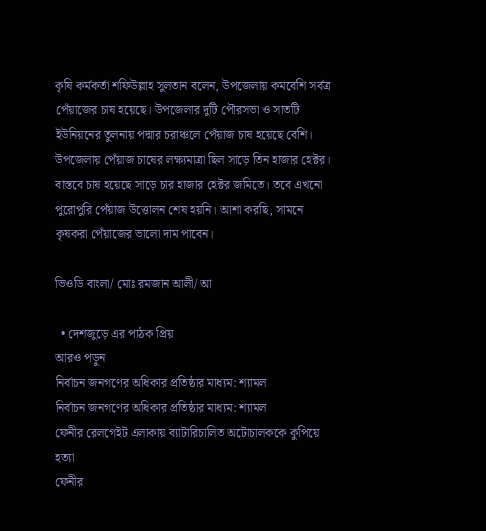কৃষি কর্মকর্তা শফিউল্লাহ সুলতান বলেন, উপজেলায় কমবেশি সর্বত্র পেঁয়াজের চাষ হয়েছে। উপজেলার দুটি পৌরসভা ও সাতটি ইউনিয়নের তুলনায় পদ্মার চরাঞ্চলে পেঁয়াজ চাষ হয়েছে বেশি। উপজেলায় পেঁয়াজ চাষের লক্ষ্যমাত্রা ছিল সাড়ে তিন হাজার হেক্টর। বাস্তবে চাষ হয়েছে সাড়ে চার হাজার হেক্টর জমিতে। তবে এখনো পুরোপুরি পেঁয়াজ উত্তোলন শেষ হয়নি। আশা করছি, সামনে কৃষকরা পেঁয়াজের ভালো দাম পাবেন।

ভিওডি বাংলা/ মোঃ রমজান আলী/ আ

  • দেশজুড়ে এর পাঠক প্রিয়
আরও পড়ুন
নির্বাচন জনগণের অধিকার প্রতিষ্ঠার মাধ্যম: শ্যামল
নির্বাচন জনগণের অধিকার প্রতিষ্ঠার মাধ্যম: শ্যামল
ফেনীর রেলগেইট এলাকায় ব্যাটারিচালিত অটোচালককে কুপিয়ে হত্যা
ফেনীর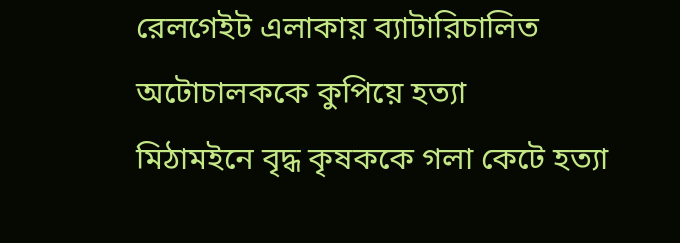রেলগেইট এলাকায় ব্যাটারিচালিত অটোচালককে কুপিয়ে হত্যা
মিঠামইনে বৃদ্ধ কৃষককে গলা কেটে হত্যা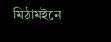মিঠামইনে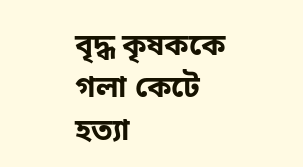বৃদ্ধ কৃষককে গলা কেটে হত্যা